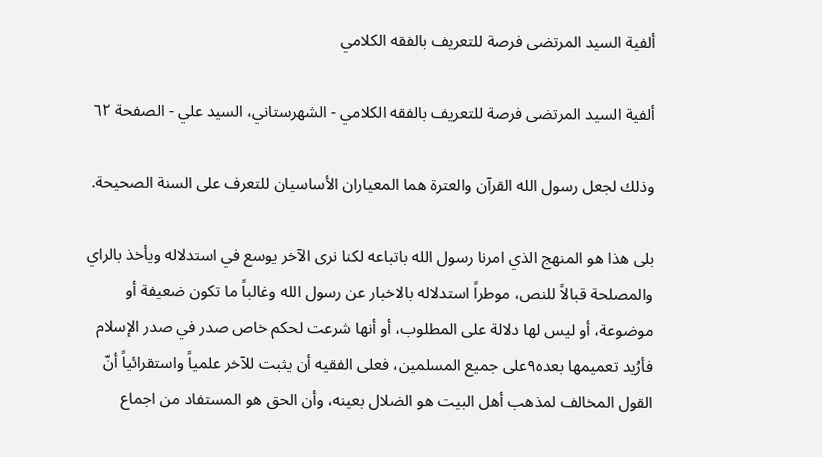ألفية السيد المرتضى فرصة للتعريف بالفقه الكلامي

ألفية السيد المرتضى فرصة للتعريف بالفقه الكلامي - الشهرستاني، السيد علي - الصفحة ٦٢

وذلك لجعل رسول الله القرآن والعترة هما المعياران الأساسيان للتعرف على السنة الصحيحة.

بلى هذا هو المنهج الذي امرنا رسول الله باتباعه لكنا نرى الآخر يوسع في استدلاله ويأخذ بالراي والمصلحة قبالاً للنص، موطراً استدلاله بالاخبار عن رسول الله وغالباً ما تكون ضعيفة أو موضوعة، أو ليس لها دلالة على المطلوب، أو أنها شرعت لحكم خاص صدر في صدر الإسلام فأرُيد تعميمها بعده٩على جميع المسلمين، فعلى الفقيه أن يثبت للآخر علمياً واستقرائياً أنّ القول المخالف لمذهب أهل البيت هو الضلال بعينه، وأن الحق هو المستفاد من اجماع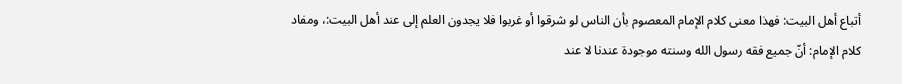أتباع أهل البيت: فهذا معنى كلام الإمام المعصوم بأن الناس لو شرقوا أو غربوا فلا يجدون العلم إلى عند أهل البيت:، ومفاد كلام الإمام: أنّ جميع فقه رسول الله وسنته موجودة عندنا لا عند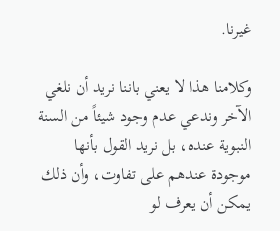غيرنا.

وكلامنا هذا لا يعني باننا نريد أن نلغي الآخر وندعي عدم وجود شيئاً من السنة النبوية عنده، بل نريد القول بأنها موجودة عندهم على تفاوت، وأن ذلك يمكن أن يعرف لو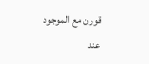قورن مع الموجود عند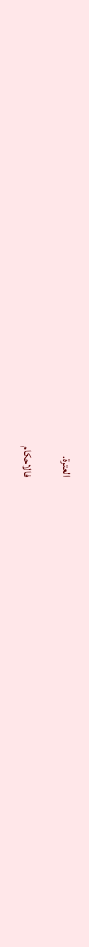العترة.

فالاحكام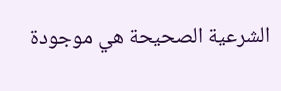الشرعية الصحيحة هي موجودة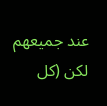عند جميعهم لكن (كل